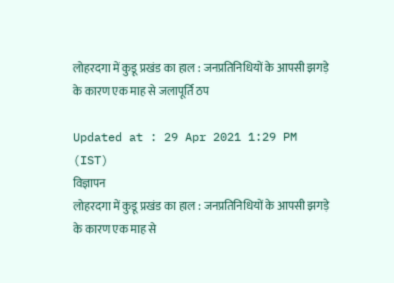लोहरदगा में कुडू प्रखंड का हाल : जनप्रतिनिधियों के आपसी झगड़े के कारण एक माह से जलापूर्ति ठप

Updated at : 29 Apr 2021 1:29 PM (IST)
विज्ञापन
लोहरदगा में कुडू प्रखंड का हाल : जनप्रतिनिधियों के आपसी झगड़े के कारण एक माह से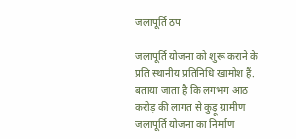जलापूर्ति ठप

जलापूर्ति योजना को शुरू कराने के प्रति स्थानीय प्रतिनिधि खामोश हैं. बताया जाता है कि लगभग आठ करोड़ की लागत से कुड़ू ग्रामीण जलापूर्ति योजना का निर्माण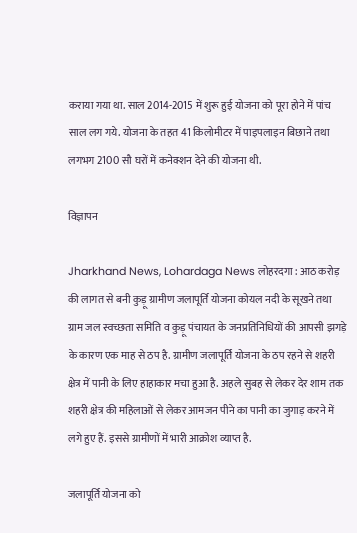कराया गया था. साल 2014-2015 में शुरू हुई योजना को पूरा होने में पांच साल लग गये. योजना के तहत 41 किलोमीटर में पाइपलाइन बिछाने तथा लगभग 2100 सौ घरों में कनेक्शन देने की योजना थी.

विज्ञापन

Jharkhand News, Lohardaga News लोहरदगा : आठ करोड़ की लागत से बनी कुड़ू ग्रामीण जलापूर्ति योजना कोयल नदी के सूखने तथा ग्राम जल स्वच्छता समिति व कुड़ू पंचायत के जनप्रतिनिधियों की आपसी झगड़े के कारण एक माह से ठप है. ग्रामीण जलापूर्ति योजना के ठप रहने से शहरी क्षेत्र में पानी के लिए हाहाकार मचा हुआ है. अहले सुबह से लेकर देर शाम तक शहरी क्षेत्र की महिलाओं से लेकर आमजन पीने का पानी का जुगाड़ करने में लगे हुए हैं. इससे ग्रामीणों में भारी आक्रोश व्याप्त है.

जलापूर्ति योजना को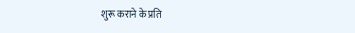शुरू कराने के प्रति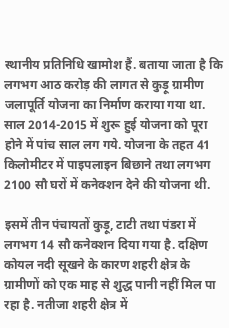स्थानीय प्रतिनिधि खामोश हैं. बताया जाता है कि लगभग आठ करोड़ की लागत से कुड़ू ग्रामीण जलापूर्ति योजना का निर्माण कराया गया था. साल 2014-2015 में शुरू हुई योजना को पूरा होने में पांच साल लग गये. योजना के तहत 41 किलोमीटर में पाइपलाइन बिछाने तथा लगभग 2100 सौ घरों में कनेक्शन देने की योजना थी.

इसमें तीन पंचायतों कुड़ू, टाटी तथा पंडरा में लगभग 14 सौ कनेक्शन दिया गया है. दक्षिण कोयल नदी सूखने के कारण शहरी क्षेत्र के ग्रामीणों को एक माह से शुद्ध पानी नहीं मिल पा रहा है. नतीजा शहरी क्षेत्र में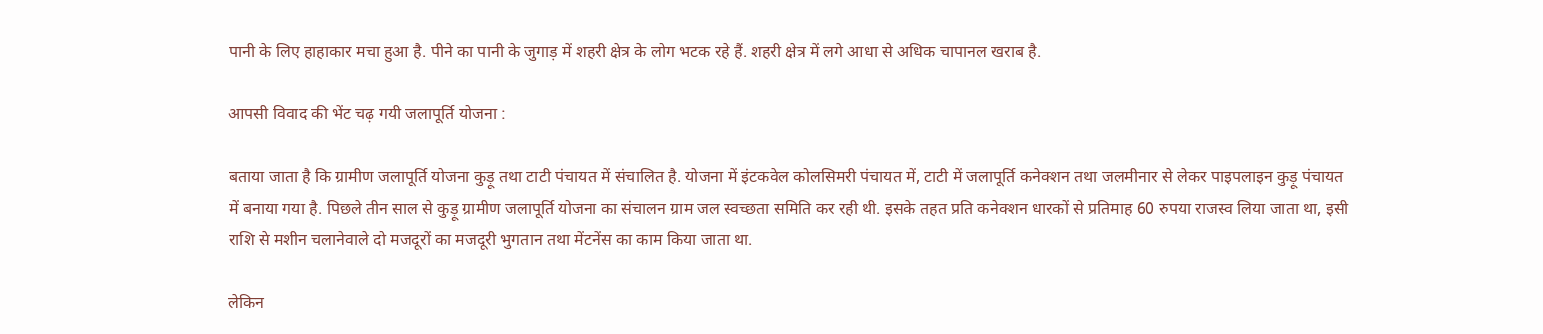पानी के लिए हाहाकार मचा हुआ है. पीने का पानी के जुगाड़ में शहरी क्षेत्र के लोग भटक रहे हैं. शहरी क्षेत्र में लगे आधा से अधिक चापानल खराब है.

आपसी विवाद की भेंट चढ़ गयी जलापूर्ति योजना :

बताया जाता है कि ग्रामीण जलापूर्ति योजना कुड़ू तथा टाटी पंचायत में संचालित है. योजना में इंटकवेल कोलसिमरी पंचायत में, टाटी में जलापूर्ति कनेक्शन तथा जलमीनार से लेकर पाइपलाइन कुड़ू पंचायत में बनाया गया है. पिछले तीन साल से कुड़ू ग्रामीण जलापूर्ति योजना का संचालन ग्राम जल स्वच्छता समिति कर रही थी. इसके तहत प्रति कनेक्शन धारकों से प्रतिमाह 60 रुपया राजस्व लिया जाता था, इसी राशि से मशीन चलानेवाले दो मजदूरों का मजदूरी भुगतान तथा मेंटनेंस का काम किया जाता था.

लेकिन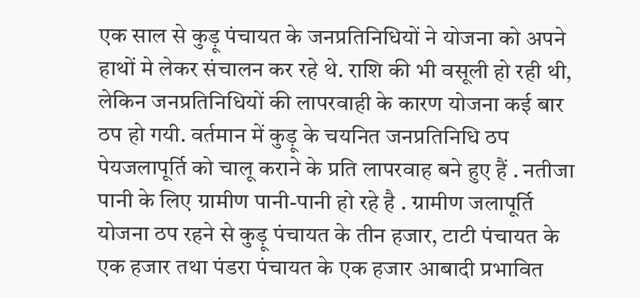एक साल से कुड़ू पंचायत के जनप्रतिनिधियों ने योजना को अपने हाथों मे लेकर संचालन कर रहे थे. राशि की भी वसूली हो रही थी, लेकिन जनप्रतिनिधियों की लापरवाही के कारण योजना कई बार ठप हो गयी. वर्तमान में कुड़ू के चयनित जनप्रतिनिधि ठप पेयजलापूर्ति को चालू कराने के प्रति लापरवाह बने हुए हैं . नतीजा पानी के लिए ग्रामीण पानी-पानी हो रहे है . ग्रामीण जलापूर्ति योजना ठप रहने से कुड़ू पंचायत के तीन हजार, टाटी पंचायत के एक हजार तथा पंडरा पंचायत के एक हजार आबादी प्रभावित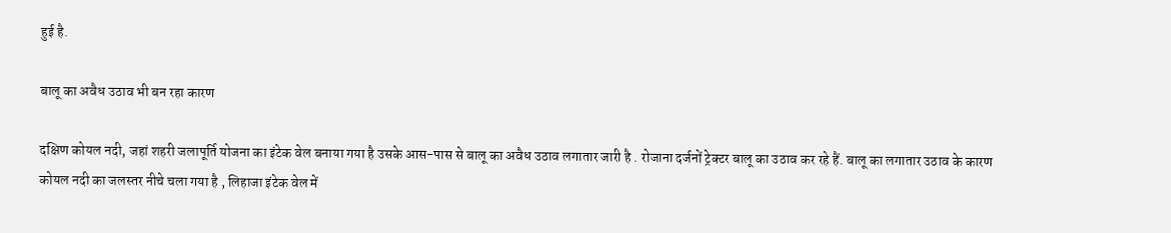हुई है.

बालू का अवैध उठाव भी बन रहा कारण

दक्षिण कोयल नदी, जहां शहरी जलापूर्ति योजना का इंटेक वेल बनाया गया है उसके आस-पास से बालू का अवैध उठाव लगातार जारी है . रोजाना दर्जनों ट्रेक्टर बालू का उठाव कर रहे हैं. बालू का लगातार उठाव के कारण कोयल नदी का जलस्तर नीचे चला गया है , लिहाजा इंटेक वेल में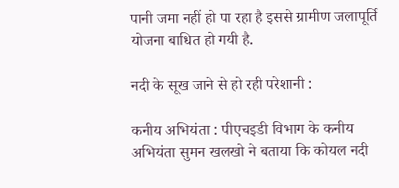पानी जमा नहीं हो पा रहा है इससे ग्रामीण जलापूर्ति योजना बाधित हो गयी है.

नदी के सूख जाने से हो रही परेशानी :

कनीय अभियंता : पीएचइडी विभाग के कनीय अभियंता सुमन खलखो ने बताया कि कोयल नदी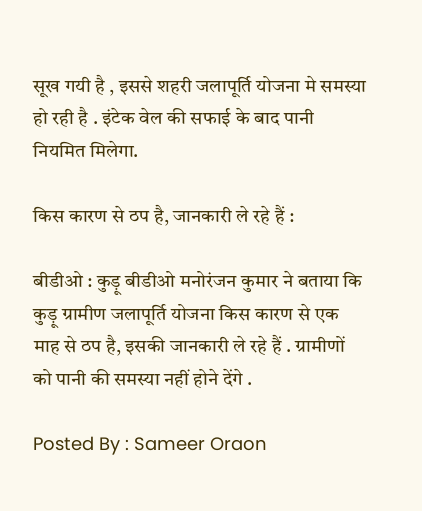सूख गयी है , इससे शहरी जलापूर्ति योजना मे समस्या हो रही है . इंटेक वेल की सफाई के बाद पानी नियमित मिलेगा.

किस कारण से ठप है, जानकारी ले रहे हैं :

बीडीओ : कुड़ू बीडीओ मनोरंजन कुमार ने बताया कि कुड़ू ग्रामीण जलापूर्ति योजना किस कारण से एक माह से ठप है, इसकी जानकारी ले रहे हैं . ग्रामीणों को पानी की समस्या नहीं होने देंगे .

Posted By : Sameer Oraon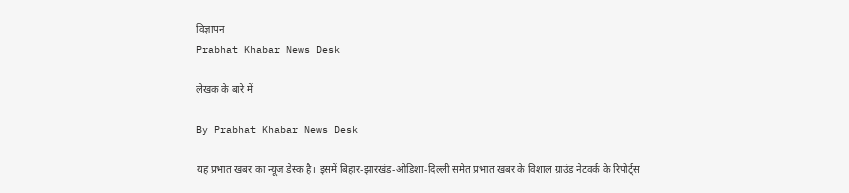विज्ञापन
Prabhat Khabar News Desk

लेखक के बारे में

By Prabhat Khabar News Desk

यह प्रभात खबर का न्यूज डेस्क है। इसमें बिहार-झारखंड-ओडिशा-दिल्‍ली समेत प्रभात खबर के विशाल ग्राउंड नेटवर्क के रिपोर्ट्स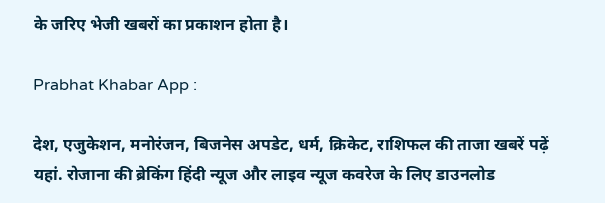के जरिए भेजी खबरों का प्रकाशन होता है।

Prabhat Khabar App :

देश, एजुकेशन, मनोरंजन, बिजनेस अपडेट, धर्म, क्रिकेट, राशिफल की ताजा खबरें पढ़ें यहां. रोजाना की ब्रेकिंग हिंदी न्यूज और लाइव न्यूज कवरेज के लिए डाउनलोड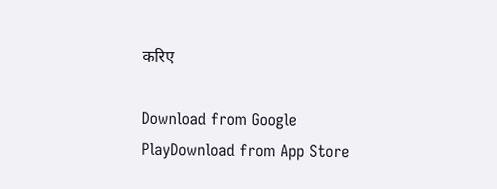करिए

Download from Google PlayDownload from App Store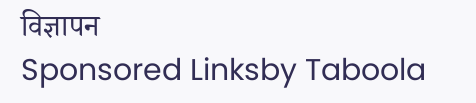विज्ञापन
Sponsored Linksby Taboola